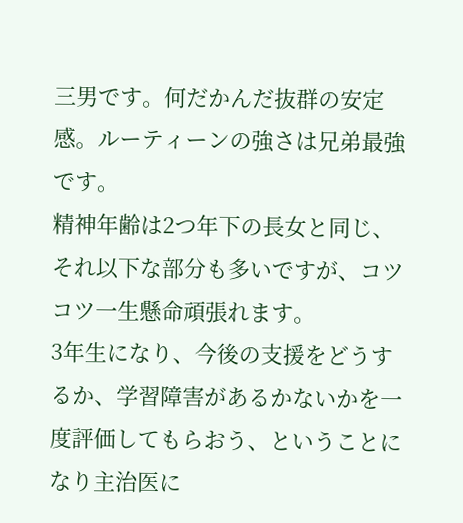三男です。何だかんだ抜群の安定感。ルーティーンの強さは兄弟最強です。
精神年齢は2つ年下の長女と同じ、それ以下な部分も多いですが、コツコツ一生懸命頑張れます。
3年生になり、今後の支援をどうするか、学習障害があるかないかを一度評価してもらおう、ということになり主治医に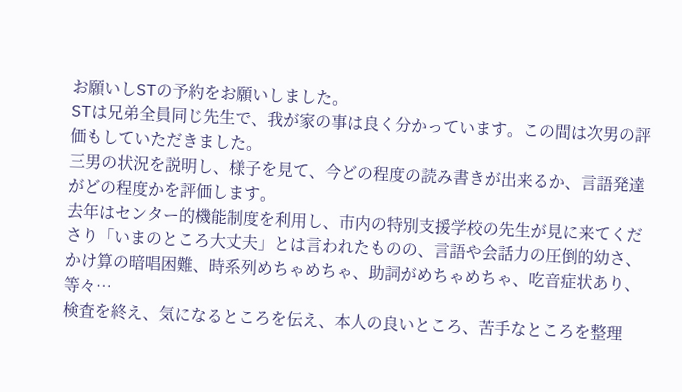お願いしSTの予約をお願いしました。
STは兄弟全員同じ先生で、我が家の事は良く分かっています。この間は次男の評価もしていただきました。
三男の状況を説明し、様子を見て、今どの程度の読み書きが出来るか、言語発達がどの程度かを評価します。
去年はセンター的機能制度を利用し、市内の特別支援学校の先生が見に来てくださり「いまのところ大丈夫」とは言われたものの、言語や会話力の圧倒的幼さ、かけ算の暗唱困難、時系列めちゃめちゃ、助詞がめちゃめちゃ、吃音症状あり、等々…
検査を終え、気になるところを伝え、本人の良いところ、苦手なところを整理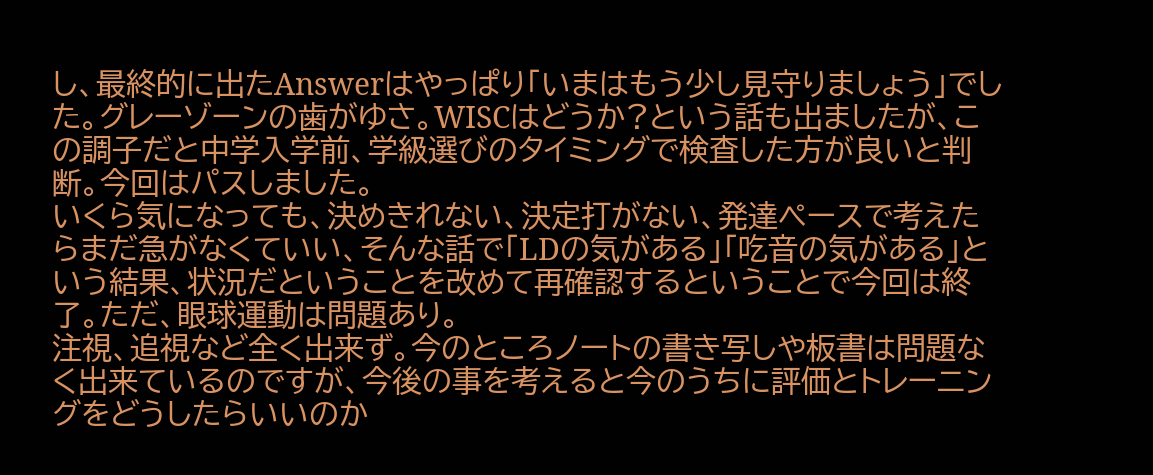し、最終的に出たAnswerはやっぱり「いまはもう少し見守りましょう」でした。グレーゾーンの歯がゆさ。WISCはどうか?という話も出ましたが、この調子だと中学入学前、学級選びのタイミングで検査した方が良いと判断。今回はパスしました。
いくら気になっても、決めきれない、決定打がない、発達ペースで考えたらまだ急がなくていい、そんな話で「LDの気がある」「吃音の気がある」という結果、状況だということを改めて再確認するということで今回は終了。ただ、眼球運動は問題あり。
注視、追視など全く出来ず。今のところノートの書き写しや板書は問題なく出来ているのですが、今後の事を考えると今のうちに評価とトレーニングをどうしたらいいのか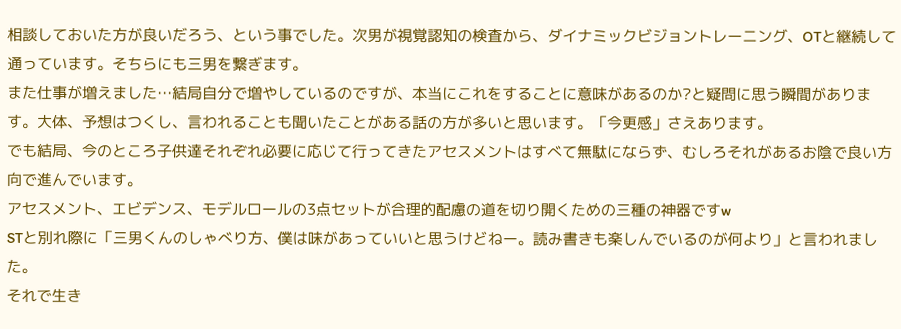相談しておいた方が良いだろう、という事でした。次男が視覚認知の検査から、ダイナミックビジョントレーニング、OTと継続して通っています。そちらにも三男を繋ぎます。
また仕事が増えました…結局自分で増やしているのですが、本当にこれをすることに意味があるのか?と疑問に思う瞬間があります。大体、予想はつくし、言われることも聞いたことがある話の方が多いと思います。「今更感」さえあります。
でも結局、今のところ子供達それぞれ必要に応じて行ってきたアセスメントはすべて無駄にならず、むしろそれがあるお陰で良い方向で進んでいます。
アセスメント、エビデンス、モデルロールの3点セットが合理的配慮の道を切り開くための三種の神器ですw
STと別れ際に「三男くんのしゃべり方、僕は味があっていいと思うけどねー。読み書きも楽しんでいるのが何より」と言われました。
それで生き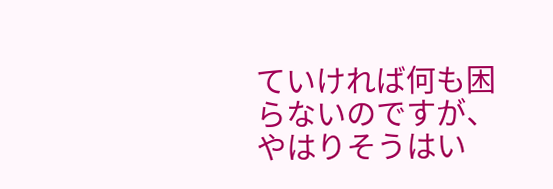ていければ何も困らないのですが、やはりそうはい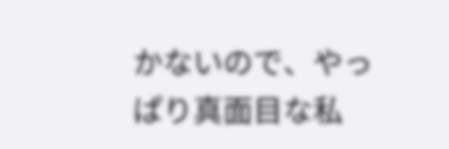かないので、やっぱり真面目な私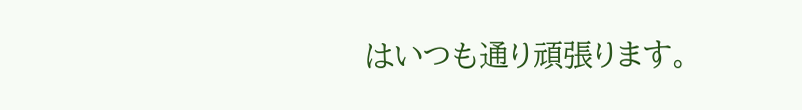はいつも通り頑張ります。